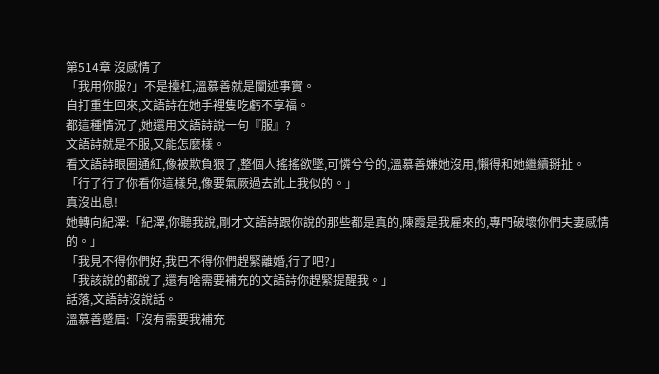第514章 沒感情了
「我用你服?」不是擡杠,溫慕善就是闡述事實。
自打重生回來,文語詩在她手裡隻吃虧不享福。
都這種情況了,她還用文語詩說一句『服』?
文語詩就是不服,又能怎麼樣。
看文語詩眼圈通紅,像被欺負狠了,整個人搖搖欲墜,可憐兮兮的,溫慕善嫌她沒用,懶得和她繼續掰扯。
「行了行了你看你這樣兒,像要氣厥過去訛上我似的。」
真沒出息!
她轉向紀澤:「紀澤,你聽我說,剛才文語詩跟你說的那些都是真的,陳霞是我雇來的,專門破壞你們夫妻感情的。」
「我見不得你們好,我巴不得你們趕緊離婚,行了吧?」
「我該說的都說了,還有啥需要補充的文語詩你趕緊提醒我。」
話落,文語詩沒說話。
溫慕善蹙眉:「沒有需要我補充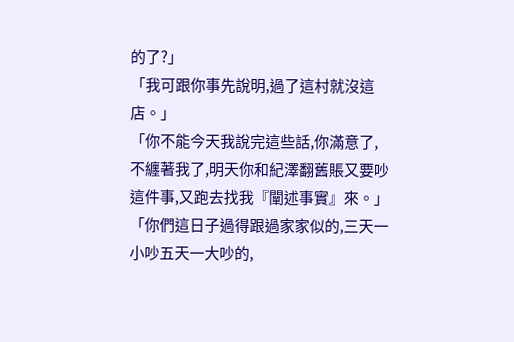的了?」
「我可跟你事先說明,過了這村就沒這店。」
「你不能今天我說完這些話,你滿意了,不纏著我了,明天你和紀澤翻舊賬又要吵這件事,又跑去找我『闡述事實』來。」
「你們這日子過得跟過家家似的,三天一小吵五天一大吵的,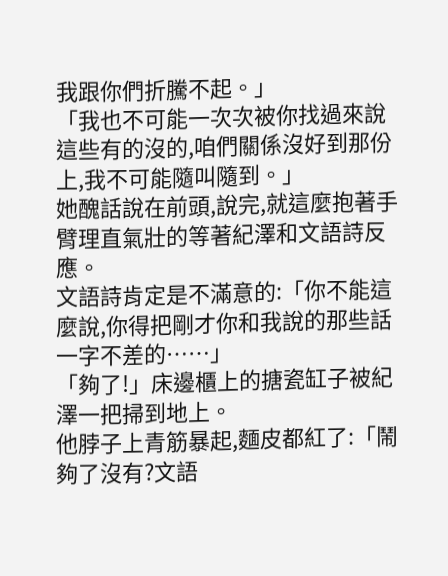我跟你們折騰不起。」
「我也不可能一次次被你找過來說這些有的沒的,咱們關係沒好到那份上,我不可能隨叫隨到。」
她醜話說在前頭,說完,就這麼抱著手臂理直氣壯的等著紀澤和文語詩反應。
文語詩肯定是不滿意的:「你不能這麼說,你得把剛才你和我說的那些話一字不差的……」
「夠了!」床邊櫃上的搪瓷缸子被紀澤一把掃到地上。
他脖子上青筋暴起,麵皮都紅了:「鬧夠了沒有?文語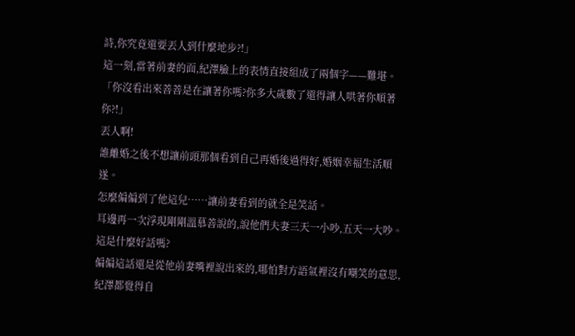詩,你究竟還要丟人到什麼地步?!」
這一刻,當著前妻的面,紀澤臉上的表情直接組成了兩個字——難堪。
「你沒看出來善善是在讓著你嗎?你多大歲數了還得讓人哄著你順著你?!」
丟人啊!
誰離婚之後不想讓前頭那個看到自己再婚後過得好,婚姻幸福生活順遂。
怎麼偏偏到了他這兒……讓前妻看到的就全是笑話。
耳邊再一次浮現剛剛溫慕善說的,說他們夫妻三天一小吵,五天一大吵。
這是什麼好話嗎?
偏偏這話還是從他前妻嘴裡說出來的,哪怕對方語氣裡沒有嘲笑的意思,紀澤都覺得自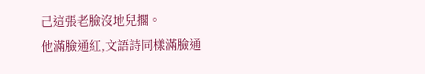己這張老臉沒地兒擱。
他滿臉通紅,文語詩同樣滿臉通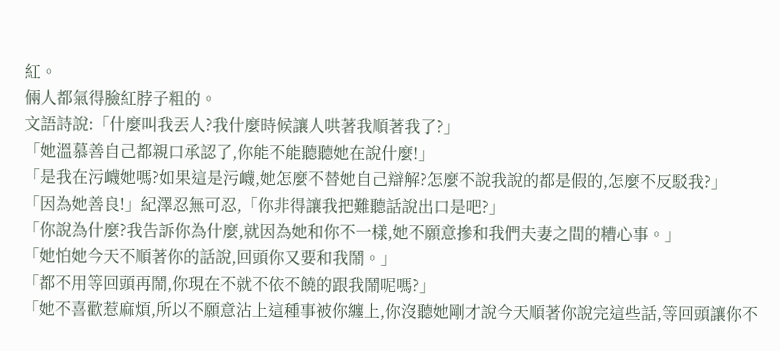紅。
倆人都氣得臉紅脖子粗的。
文語詩說:「什麼叫我丟人?我什麼時候讓人哄著我順著我了?」
「她溫慕善自己都親口承認了,你能不能聽聽她在說什麼!」
「是我在污衊她嗎?如果這是污衊,她怎麼不替她自己辯解?怎麼不說我說的都是假的,怎麼不反駁我?」
「因為她善良!」紀澤忍無可忍,「你非得讓我把難聽話說出口是吧?」
「你說為什麼?我告訴你為什麼,就因為她和你不一樣,她不願意摻和我們夫妻之間的糟心事。」
「她怕她今天不順著你的話說,回頭你又要和我鬧。」
「都不用等回頭再鬧,你現在不就不依不饒的跟我鬧呢嗎?」
「她不喜歡惹麻煩,所以不願意沾上這種事被你纏上,你沒聽她剛才說今天順著你說完這些話,等回頭讓你不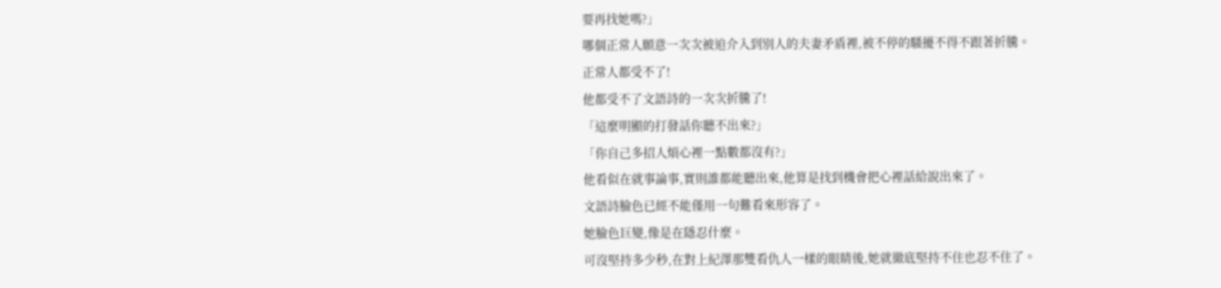要再找她嗎?」
哪個正常人願意一次次被迫介入到別人的夫妻矛盾裡,被不停的騷擾不得不跟著折騰。
正常人都受不了!
他都受不了文語詩的一次次折騰了!
「這麼明顯的打發話你聽不出來?」
「你自己多招人煩心裡一點數都沒有?」
他看似在就事論事,實則誰都能聽出來,他算是找到機會把心裡話給說出來了。
文語詩臉色已經不能僅用一句難看來形容了。
她臉色巨變,像是在隱忍什麼。
可沒堅持多少秒,在對上紀澤那雙看仇人一樣的眼睛後,她就徹底堅持不住也忍不住了。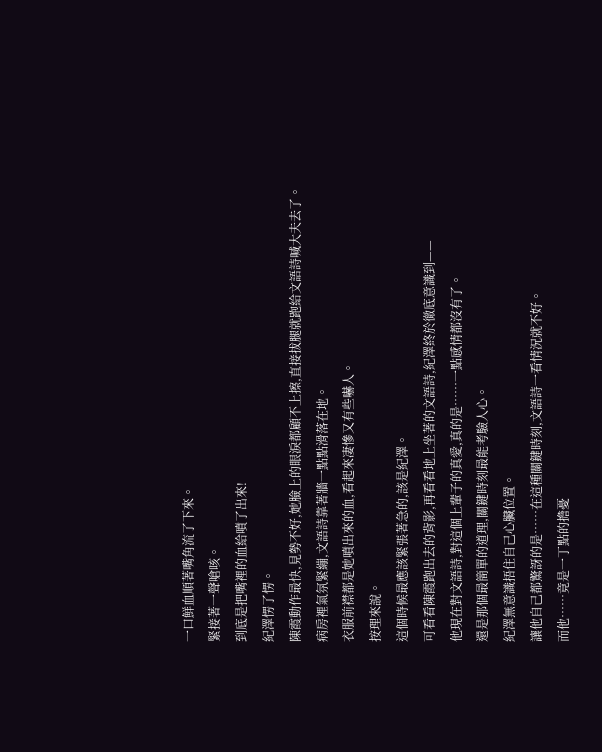一口鮮血順著嘴角流了下來。
緊接著一聲嗆咳。
到底是把嘴裡的血給噴了出來!
紀澤愣了愣。
陳霞動作最快,見勢不好,她臉上的眼淚都顧不上擦,直接拔腿就跑給文語詩喊大夫去了。
病房裡氣氛緊繃,文語詩靠著牆一點點滑落在地。
衣服前襟都是她噴出來的血,看起來凄慘又有些嚇人。
按理來說。
這個時候最應該緊張著急的,該是紀澤。
可看看陳霞跑出去的背影,再看看地上坐著的文語詩,紀澤終於徹底意識到——
他現在對文語詩,對這個上輩子的真愛,真的是……一點感情都沒有了。
還是那個最簡單的道理,關鍵時刻最能考驗人心。
紀澤無意識捂住自己心臟位置。
讓他自己都驚訝的是……在這種關鍵時刻,文語詩一看情況就不好。
而他……竟是一丁點的擔憂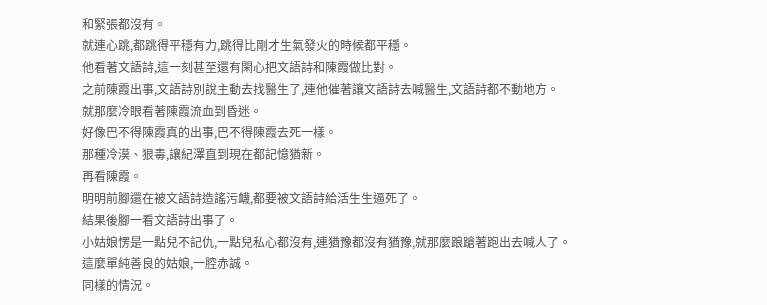和緊張都沒有。
就連心跳,都跳得平穩有力,跳得比剛才生氣發火的時候都平穩。
他看著文語詩,這一刻甚至還有閑心把文語詩和陳霞做比對。
之前陳霞出事,文語詩別說主動去找醫生了,連他催著讓文語詩去喊醫生,文語詩都不動地方。
就那麼冷眼看著陳霞流血到昏迷。
好像巴不得陳霞真的出事,巴不得陳霞去死一樣。
那種冷漠、狠毒,讓紀澤直到現在都記憶猶新。
再看陳霞。
明明前腳還在被文語詩造謠污衊,都要被文語詩給活生生逼死了。
結果後腳一看文語詩出事了。
小姑娘愣是一點兒不記仇,一點兒私心都沒有,連猶豫都沒有猶豫,就那麼踉蹌著跑出去喊人了。
這麼單純善良的姑娘,一腔赤誠。
同樣的情況。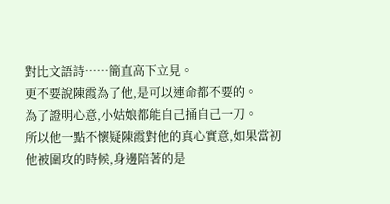對比文語詩……簡直高下立見。
更不要說陳霞為了他,是可以連命都不要的。
為了證明心意,小姑娘都能自己捅自己一刀。
所以他一點不懷疑陳霞對他的真心實意,如果當初他被圍攻的時候,身邊陪著的是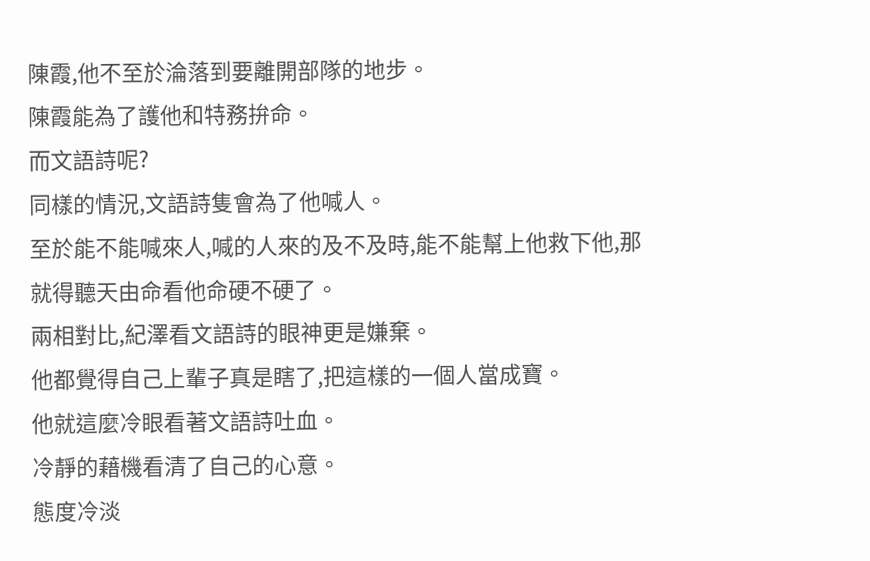陳霞,他不至於淪落到要離開部隊的地步。
陳霞能為了護他和特務拚命。
而文語詩呢?
同樣的情況,文語詩隻會為了他喊人。
至於能不能喊來人,喊的人來的及不及時,能不能幫上他救下他,那就得聽天由命看他命硬不硬了。
兩相對比,紀澤看文語詩的眼神更是嫌棄。
他都覺得自己上輩子真是瞎了,把這樣的一個人當成寶。
他就這麼冷眼看著文語詩吐血。
冷靜的藉機看清了自己的心意。
態度冷淡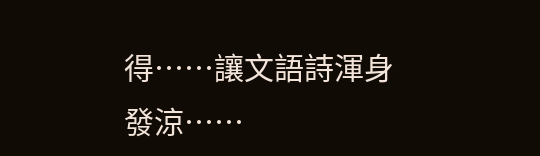得……讓文語詩渾身發涼……